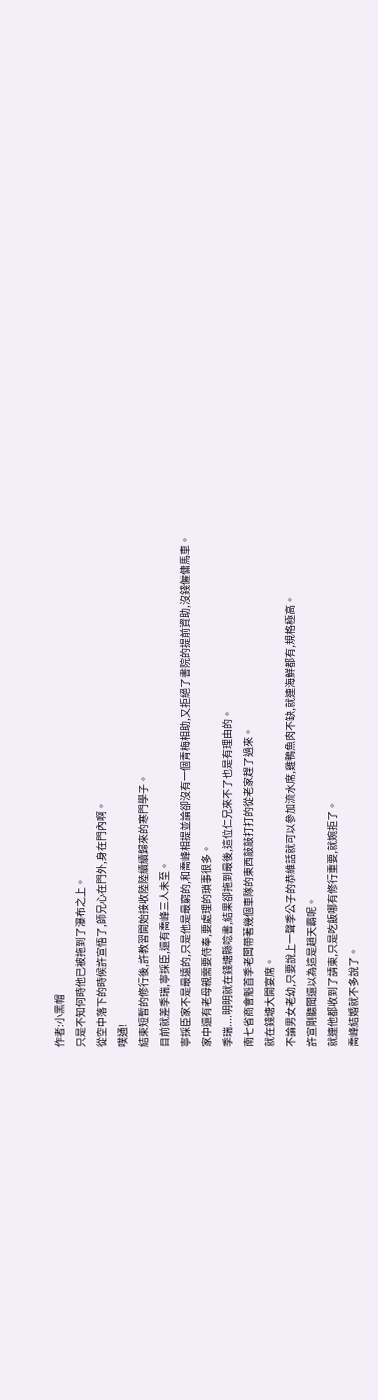作者:小黑帽
只是不知何時他已被拖到了瀑布之上。
從空中落下的時候許宣悟了,師兄心在門外,身在門內啊。
噗通!
結束短暫的修行後,許教習開始接收陸陸續續歸來的寒門學子。
目前就差季瑞,寧採臣,還有喬峰三人未至。
寧採臣家不是最遠的,只是他是最窮的,和喬峰相提並論卻沒有一個青梅相助,又拒絕了書院的提前資助,沒錢僱傭馬車。
家中還有老母親需要侍奉,要處理的瑣事很多。
季瑞....明明就在錢塘縣唸書,結果卻拖到最後,這位仁兄來不了也是有理由的。
南七省商會魁首季老闆帶著幾個車隊的東西敲敲打打的從老家趕了過來。
就在錢塘大開宴席。
不論男女老幼,只要說上一聲季公子的恭維話就可以參加流水席,雞鴨魚肉不缺,就連海鮮都有,規格極高。
許宣剛聽聞還以為這是趙天霸呢。
就連他都收到了請柬,只是吃飯哪有修行重要,就婉拒了。
喬峰結婚就不多說了。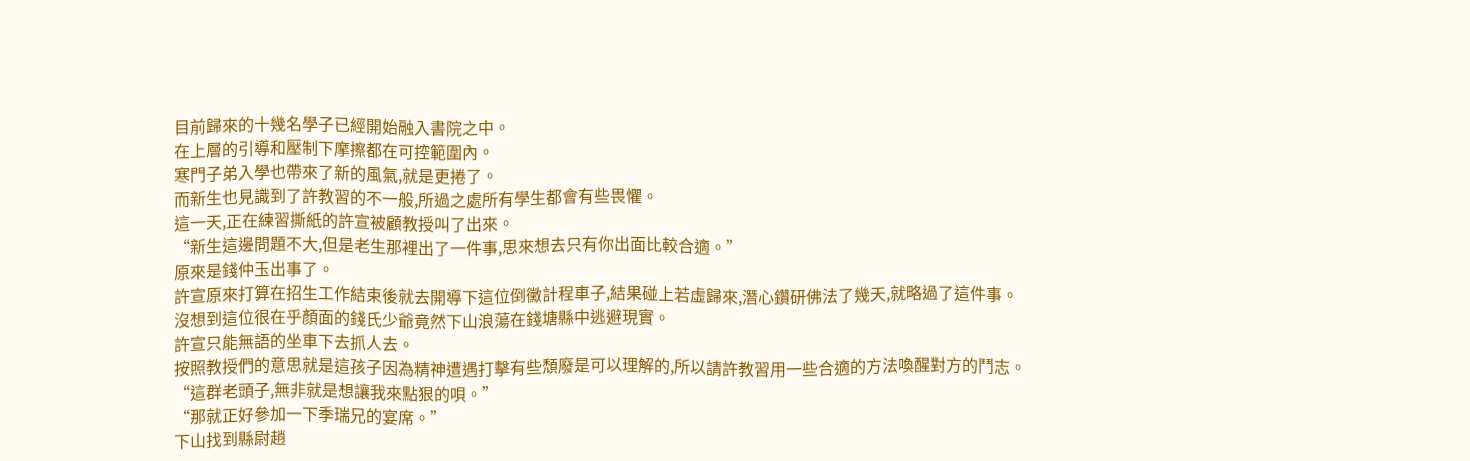目前歸來的十幾名學子已經開始融入書院之中。
在上層的引導和壓制下摩擦都在可控範圍內。
寒門子弟入學也帶來了新的風氣,就是更捲了。
而新生也見識到了許教習的不一般,所過之處所有學生都會有些畏懼。
這一天,正在練習撕紙的許宣被顧教授叫了出來。
“新生這邊問題不大,但是老生那裡出了一件事,思來想去只有你出面比較合適。”
原來是錢仲玉出事了。
許宣原來打算在招生工作結束後就去開導下這位倒黴計程車子,結果碰上若虛歸來,潛心鑽研佛法了幾天,就略過了這件事。
沒想到這位很在乎顏面的錢氏少爺竟然下山浪蕩在錢塘縣中逃避現實。
許宣只能無語的坐車下去抓人去。
按照教授們的意思就是這孩子因為精神遭遇打擊有些頹廢是可以理解的,所以請許教習用一些合適的方法喚醒對方的鬥志。
“這群老頭子,無非就是想讓我來點狠的唄。”
“那就正好參加一下季瑞兄的宴席。”
下山找到縣尉趙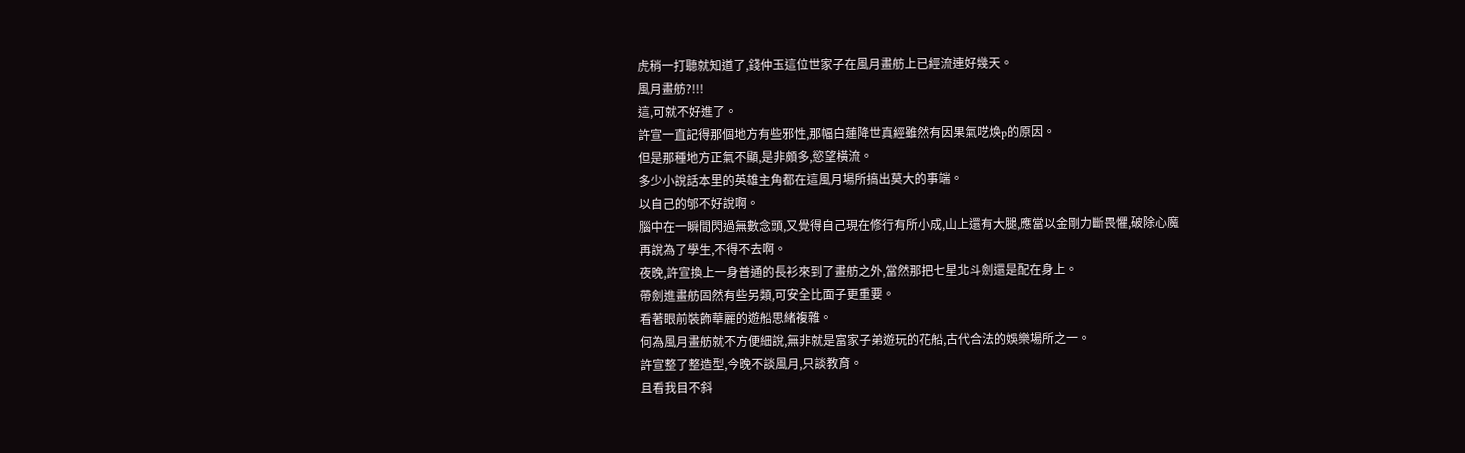虎稍一打聽就知道了,錢仲玉這位世家子在風月畫舫上已經流連好幾天。
風月畫舫?!!!
這,可就不好進了。
許宣一直記得那個地方有些邪性,那幅白蓮降世真經雖然有因果氣呓焕p的原因。
但是那種地方正氣不顯,是非頗多,慾望橫流。
多少小說話本里的英雄主角都在這風月場所搞出莫大的事端。
以自己的邭不好說啊。
腦中在一瞬間閃過無數念頭,又覺得自己現在修行有所小成,山上還有大腿,應當以金剛力斷畏懼,破除心魔
再說為了學生,不得不去啊。
夜晚,許宣換上一身普通的長衫來到了畫舫之外,當然那把七星北斗劍還是配在身上。
帶劍進畫舫固然有些另類,可安全比面子更重要。
看著眼前裝飾華麗的遊船思緒複雜。
何為風月畫舫就不方便細說,無非就是富家子弟遊玩的花船,古代合法的娛樂場所之一。
許宣整了整造型,今晚不談風月,只談教育。
且看我目不斜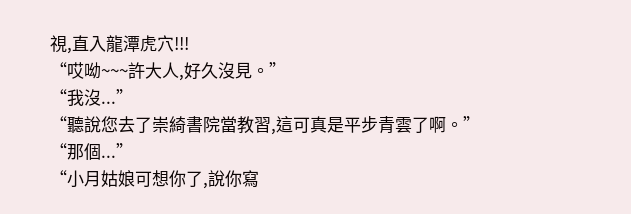視,直入龍潭虎穴!!!
“哎呦~~~許大人,好久沒見。”
“我沒...”
“聽說您去了崇綺書院當教習,這可真是平步青雲了啊。”
“那個...”
“小月姑娘可想你了,說你寫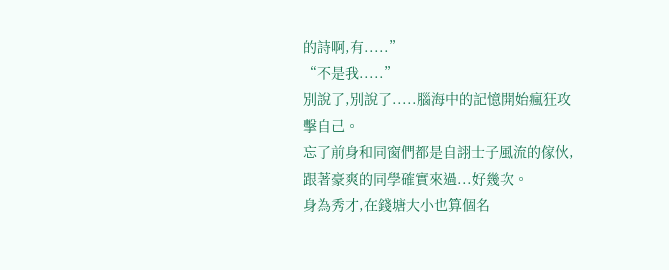的詩啊,有.....”
“不是我.....”
別說了,別說了.....腦海中的記憶開始瘋狂攻擊自己。
忘了前身和同窗們都是自詡士子風流的傢伙,跟著豪爽的同學確實來過...好幾次。
身為秀才,在錢塘大小也算個名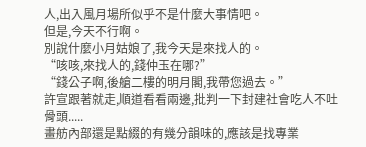人,出入風月場所似乎不是什麼大事情吧。
但是,今天不行啊。
別說什麼小月姑娘了,我今天是來找人的。
“咳咳,來找人的,錢仲玉在哪?”
“錢公子啊,後艙二樓的明月閣,我帶您過去。”
許宣跟著就走,順道看看兩邊,批判一下封建社會吃人不吐骨頭.....
畫舫內部還是點綴的有幾分韻味的,應該是找專業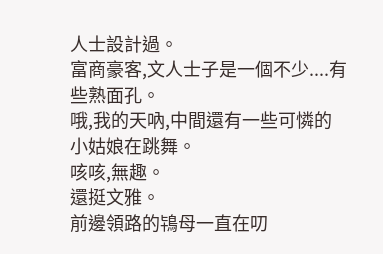人士設計過。
富商豪客,文人士子是一個不少....有些熟面孔。
哦,我的天吶,中間還有一些可憐的小姑娘在跳舞。
咳咳,無趣。
還挺文雅。
前邊領路的鴇母一直在叨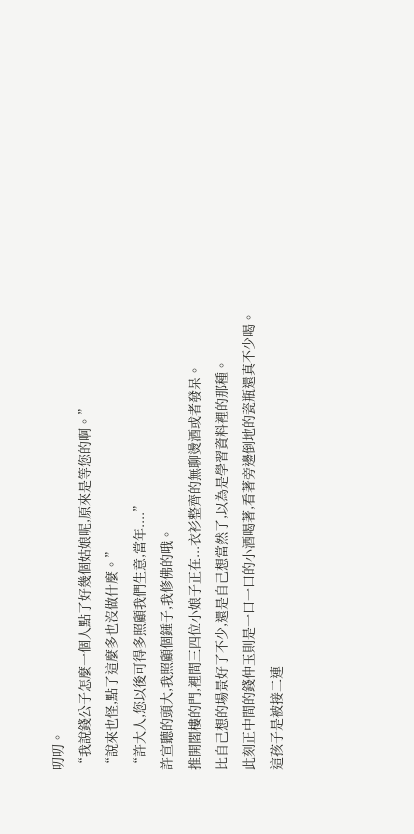叨叨。
“我說錢公子怎麼一個人點了好幾個姑娘呢,原來是等您的啊。”
“說來也怪,點了這麼多也沒做什麼。”
“許大人,您以後可得多照顧我們生意,當年....”
許宣聽的頭大,我照顧個錘子,我修佛的哦。
推開閣樓的門,裡間三四位小娘子正在...衣衫整齊的無聊燙酒或者發呆。
比自己想的場景好了不少,還是自己想當然了,以為是學習資料裡的那種。
此刻正中間的錢仲玉則是一口一口的小酒喝著,看著旁邊倒地的瓷瓶還真不少喝。
這孩子是被接二連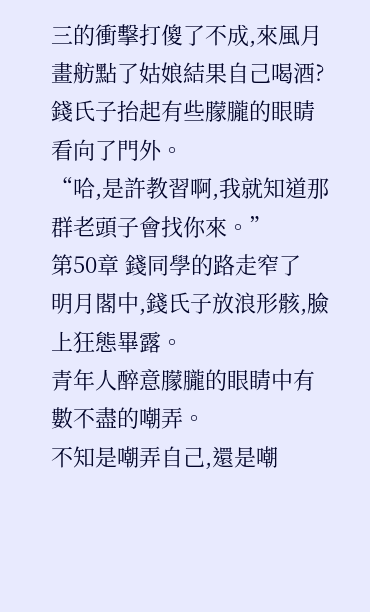三的衝擊打傻了不成,來風月畫舫點了姑娘結果自己喝酒?
錢氏子抬起有些朦朧的眼睛看向了門外。
“哈,是許教習啊,我就知道那群老頭子會找你來。”
第50章 錢同學的路走窄了
明月閣中,錢氏子放浪形骸,臉上狂態畢露。
青年人醉意朦朧的眼睛中有數不盡的嘲弄。
不知是嘲弄自己,還是嘲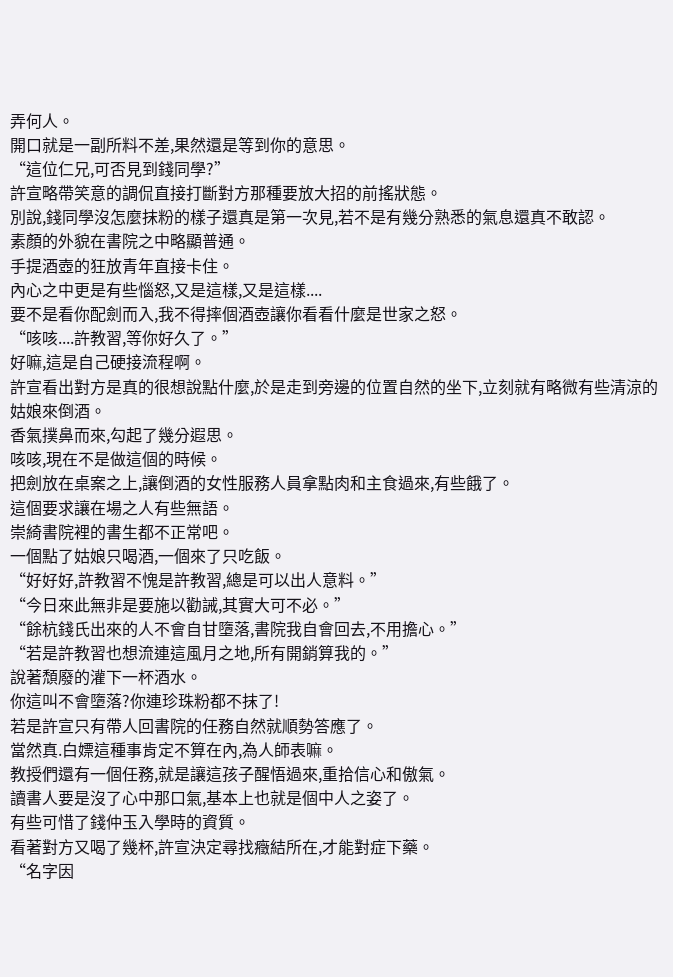弄何人。
開口就是一副所料不差,果然還是等到你的意思。
“這位仁兄,可否見到錢同學?”
許宣略帶笑意的調侃直接打斷對方那種要放大招的前搖狀態。
別說,錢同學沒怎麼抹粉的樣子還真是第一次見,若不是有幾分熟悉的氣息還真不敢認。
素顏的外貌在書院之中略顯普通。
手提酒壺的狂放青年直接卡住。
內心之中更是有些惱怒,又是這樣,又是這樣....
要不是看你配劍而入,我不得摔個酒壺讓你看看什麼是世家之怒。
“咳咳....許教習,等你好久了。”
好嘛,這是自己硬接流程啊。
許宣看出對方是真的很想說點什麼,於是走到旁邊的位置自然的坐下,立刻就有略微有些清涼的姑娘來倒酒。
香氣撲鼻而來,勾起了幾分遐思。
咳咳,現在不是做這個的時候。
把劍放在桌案之上,讓倒酒的女性服務人員拿點肉和主食過來,有些餓了。
這個要求讓在場之人有些無語。
崇綺書院裡的書生都不正常吧。
一個點了姑娘只喝酒,一個來了只吃飯。
“好好好,許教習不愧是許教習,總是可以出人意料。”
“今日來此無非是要施以勸誡,其實大可不必。”
“餘杭錢氏出來的人不會自甘墮落,書院我自會回去,不用擔心。”
“若是許教習也想流連這風月之地,所有開銷算我的。”
說著頹廢的灌下一杯酒水。
你這叫不會墮落?你連珍珠粉都不抹了!
若是許宣只有帶人回書院的任務自然就順勢答應了。
當然真.白嫖這種事肯定不算在內,為人師表嘛。
教授們還有一個任務,就是讓這孩子醒悟過來,重拾信心和傲氣。
讀書人要是沒了心中那口氣,基本上也就是個中人之姿了。
有些可惜了錢仲玉入學時的資質。
看著對方又喝了幾杯,許宣決定尋找癥結所在,才能對症下藥。
“名字因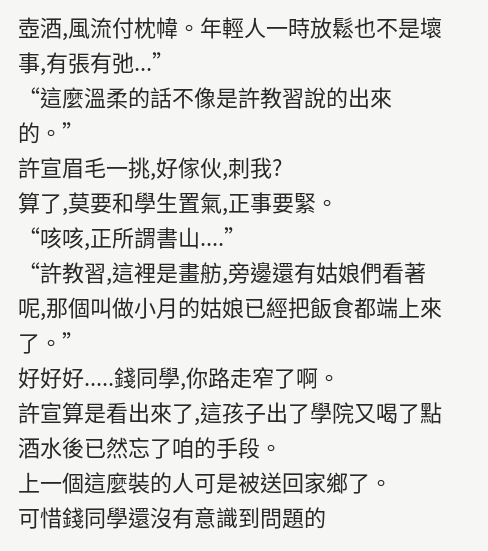壺酒,風流付枕幃。年輕人一時放鬆也不是壞事,有張有弛...”
“這麼溫柔的話不像是許教習說的出來的。”
許宣眉毛一挑,好傢伙,刺我?
算了,莫要和學生置氣,正事要緊。
“咳咳,正所謂書山....”
“許教習,這裡是畫舫,旁邊還有姑娘們看著呢,那個叫做小月的姑娘已經把飯食都端上來了。”
好好好.....錢同學,你路走窄了啊。
許宣算是看出來了,這孩子出了學院又喝了點酒水後已然忘了咱的手段。
上一個這麼裝的人可是被送回家鄉了。
可惜錢同學還沒有意識到問題的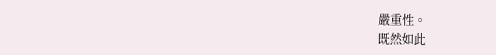嚴重性。
既然如此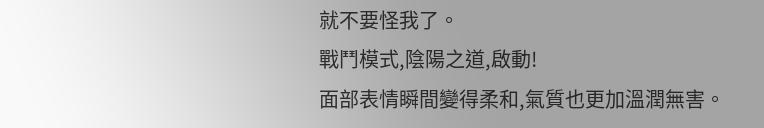就不要怪我了。
戰鬥模式,陰陽之道,啟動!
面部表情瞬間變得柔和,氣質也更加溫潤無害。